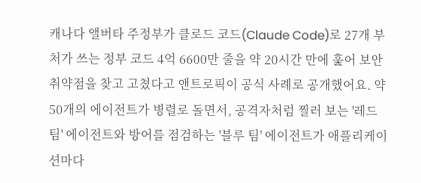캐나다 앨버타 주정부가 클로드 코드(Claude Code)로 27개 부처가 쓰는 정부 코드 4억 6600만 줄을 약 20시간 만에 훑어 보안 취약점을 찾고 고쳤다고 앤트로픽이 공식 사례로 공개했어요. 약 50개의 에이전트가 병렬로 돌면서, 공격자처럼 찔러 보는 '레드 팀' 에이전트와 방어를 점검하는 '블루 팀' 에이전트가 애플리케이션마다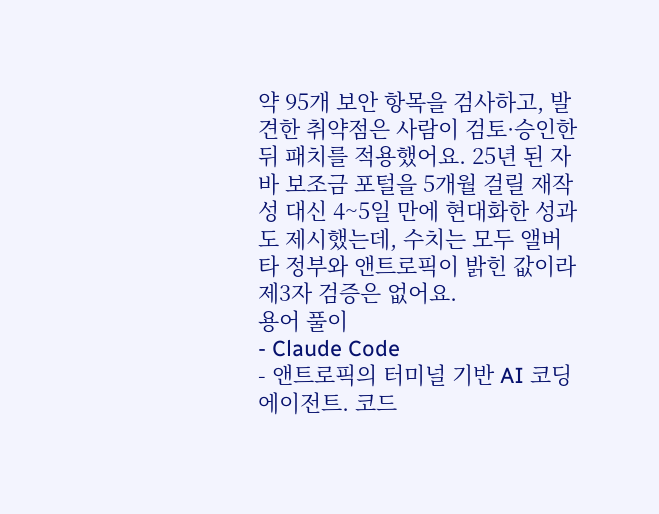약 95개 보안 항목을 검사하고, 발견한 취약점은 사람이 검토·승인한 뒤 패치를 적용했어요. 25년 된 자바 보조금 포털을 5개월 걸릴 재작성 대신 4~5일 만에 현대화한 성과도 제시했는데, 수치는 모두 앨버타 정부와 앤트로픽이 밝힌 값이라 제3자 검증은 없어요.
용어 풀이
- Claude Code
- 앤트로픽의 터미널 기반 AI 코딩 에이전트. 코드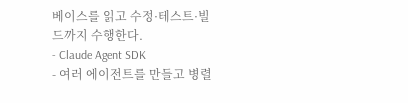베이스를 읽고 수정·테스트·빌드까지 수행한다.
- Claude Agent SDK
- 여러 에이전트를 만들고 병렬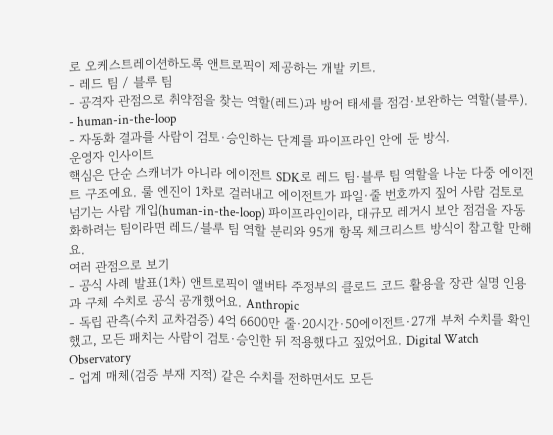로 오케스트레이션하도록 앤트로픽이 제공하는 개발 키트.
- 레드 팀 / 블루 팀
- 공격자 관점으로 취약점을 찾는 역할(레드)과 방어 태세를 점검·보완하는 역할(블루).
- human-in-the-loop
- 자동화 결과를 사람이 검토·승인하는 단계를 파이프라인 안에 둔 방식.
운영자 인사이트
핵심은 단순 스캐너가 아니라 에이전트 SDK로 레드 팀·블루 팀 역할을 나눈 다중 에이전트 구조예요. 룰 엔진이 1차로 걸러내고 에이전트가 파일·줄 번호까지 짚어 사람 검토로 넘기는 사람 개입(human-in-the-loop) 파이프라인이라, 대규모 레거시 보안 점검을 자동화하려는 팀이라면 레드/블루 팀 역할 분리와 95개 항목 체크리스트 방식이 참고할 만해요.
여러 관점으로 보기
- 공식 사례 발표(1차) 앤트로픽이 앨버타 주정부의 클로드 코드 활용을 장관 실명 인용과 구체 수치로 공식 공개했어요. Anthropic
- 독립 관측(수치 교차검증) 4억 6600만 줄·20시간·50에이전트·27개 부처 수치를 확인했고, 모든 패치는 사람이 검토·승인한 뒤 적용했다고 짚었어요. Digital Watch Observatory
- 업계 매체(검증 부재 지적) 같은 수치를 전하면서도 모든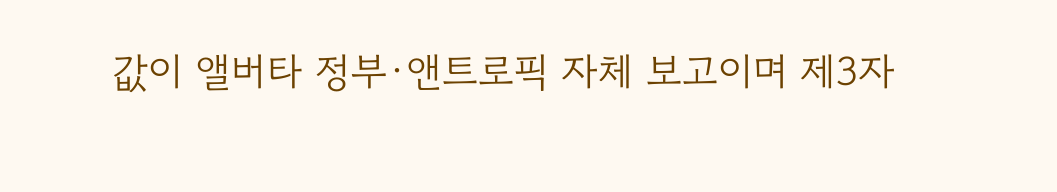값이 앨버타 정부·앤트로픽 자체 보고이며 제3자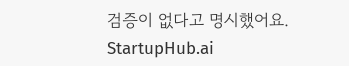검증이 없다고 명시했어요. StartupHub.ai